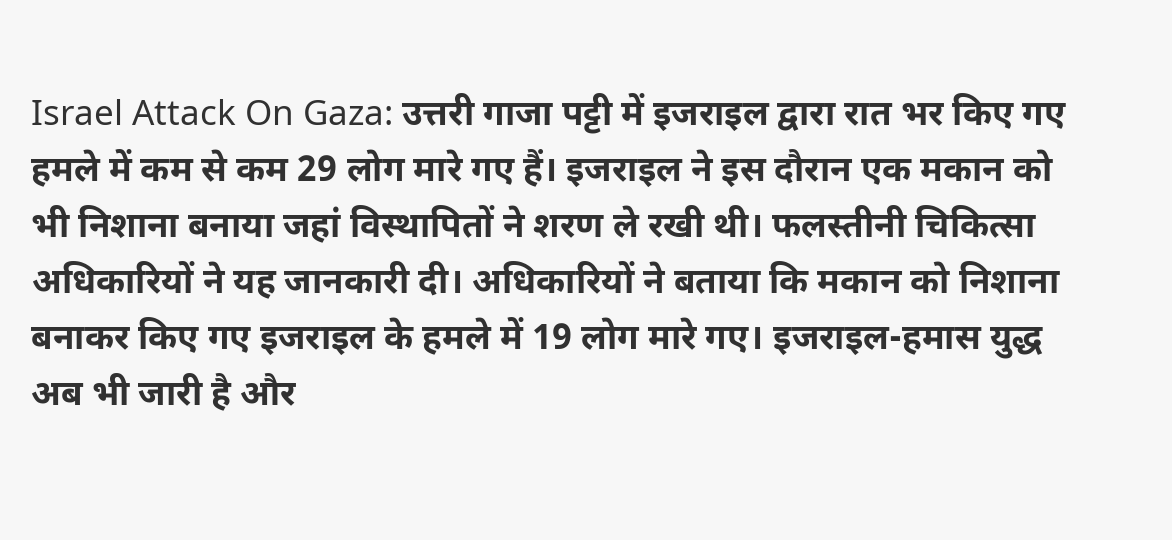Israel Attack On Gaza: उत्तरी गाजा पट्टी में इजराइल द्वारा रात भर किए गए हमले में कम से कम 29 लोग मारे गए हैं। इजराइल ने इस दौरान एक मकान को भी निशाना बनाया जहां विस्थापितों ने शरण ले रखी थी। फलस्तीनी चिकित्सा अधिकारियों ने यह जानकारी दी। अधिकारियों ने बताया कि मकान को निशाना बनाकर किए गए इजराइल के हमले में 19 लोग मारे गए। इजराइल-हमास युद्ध अब भी जारी है और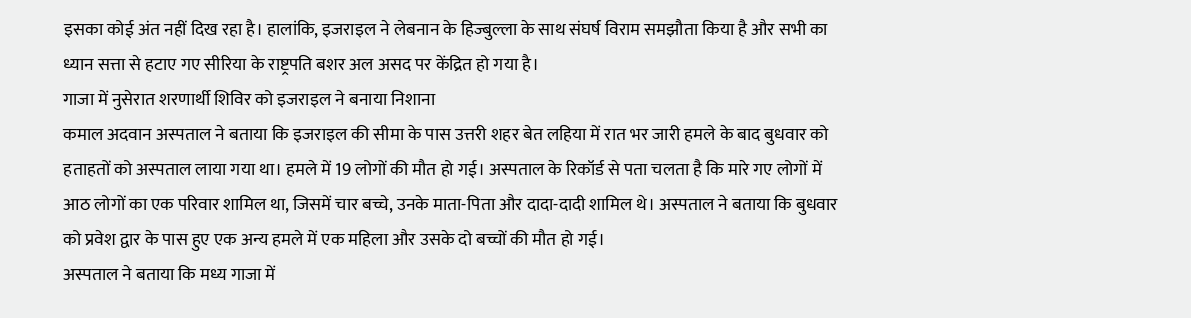इसका कोई अंत नहीं दिख रहा है। हालांकि, इजराइल ने लेबनान के हिज्बुल्ला के साथ संघर्ष विराम समझौता किया है और सभी का ध्यान सत्ता से हटाए गए सीरिया के राष्ट्रपति बशर अल असद पर केंद्रित हो गया है।
गाजा में नुसेरात शरणार्थी शिविर को इजराइल ने बनाया निशाना
कमाल अदवान अस्पताल ने बताया कि इजराइल की सीमा के पास उत्तरी शहर बेत लहिया में रात भर जारी हमले के बाद बुधवार को हताहतों को अस्पताल लाया गया था। हमले में 19 लोगों की मौत हो गई। अस्पताल के रिकॉर्ड से पता चलता है कि मारे गए लोगों में आठ लोगों का एक परिवार शामिल था, जिसमें चार बच्चे, उनके माता-पिता और दादा-दादी शामिल थे। अस्पताल ने बताया कि बुधवार को प्रवेश द्वार के पास हुए एक अन्य हमले में एक महिला और उसके दो बच्चों की मौत हो गई।
अस्पताल ने बताया कि मध्य गाजा में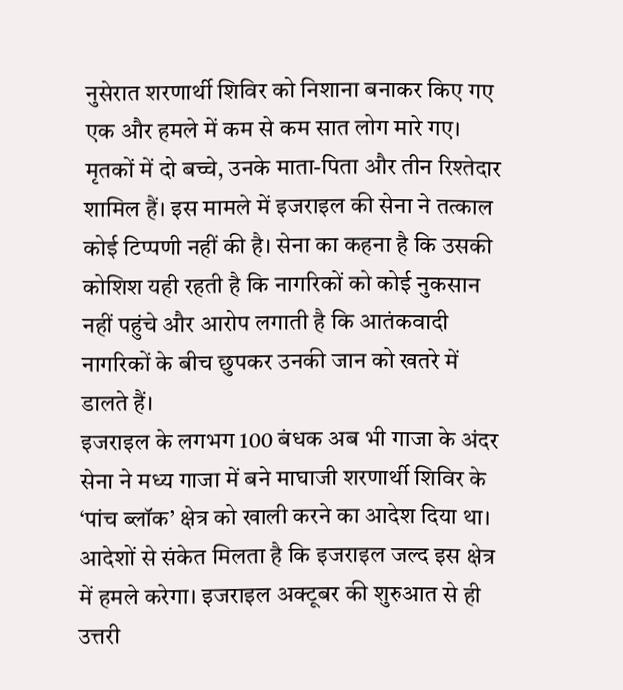नुसेरात शरणार्थी शिविर को निशाना बनाकर किए गए एक और हमले में कम से कम सात लोग मारे गए। मृतकों में दो बच्चे, उनके माता-पिता और तीन रिश्तेदार शामिल हैं। इस मामले में इजराइल की सेना ने तत्काल कोई टिप्पणी नहीं की है। सेना का कहना है कि उसकी कोशिश यही रहती है कि नागरिकों को कोई नुकसान नहीं पहुंचे और आरोप लगाती है कि आतंकवादी नागरिकों के बीच छुपकर उनकी जान को खतरे में डालते हैं।
इजराइल के लगभग 100 बंधक अब भी गाजा के अंदर
सेना ने मध्य गाजा में बने माघाजी शरणार्थी शिविर के ‘पांच ब्लॉक’ क्षेत्र को खाली करने का आदेश दिया था। आदेशों से संकेत मिलता है कि इजराइल जल्द इस क्षेत्र में हमले करेगा। इजराइल अक्टूबर की शुरुआत से ही उत्तरी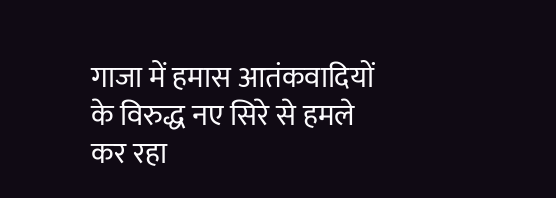गाजा में हमास आतंकवादियों के विरुद्ध नए सिरे से हमले कर रहा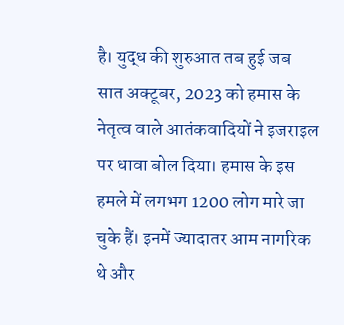है। युद्ध की शुरुआत तब हुई जब सात अक्टूबर, 2023 को हमास के नेतृत्व वाले आतंकवादियों ने इजराइल पर धावा बोल दिया। हमास के इस हमले में लगभग 1200 लोग मारे जा चुके हैं। इनमें ज्यादातर आम नागरिक थे और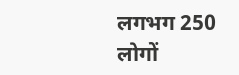लगभग 250 लोगों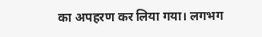का अपहरण कर लिया गया। लगभग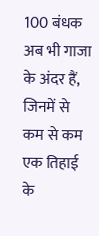100 बंधक अब भी गाजा के अंदर हैं, जिनमें से कम से कम एक तिहाई के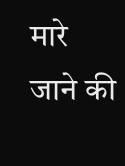मारे जाने की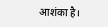आशंका है।